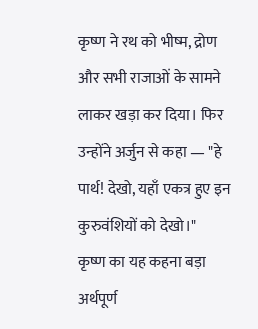कृष्ण ने रथ को भीष्म, द्रोण और सभी राजाओं के सामने लाकर खड़ा कर दिया। फिर उन्होंने अर्जुन से कहा — "हे पार्थ! देखो, यहाँ एकत्र हुए इन कुरुवंशियों को देखो।"
कृष्ण का यह कहना बड़ा अर्थपूर्ण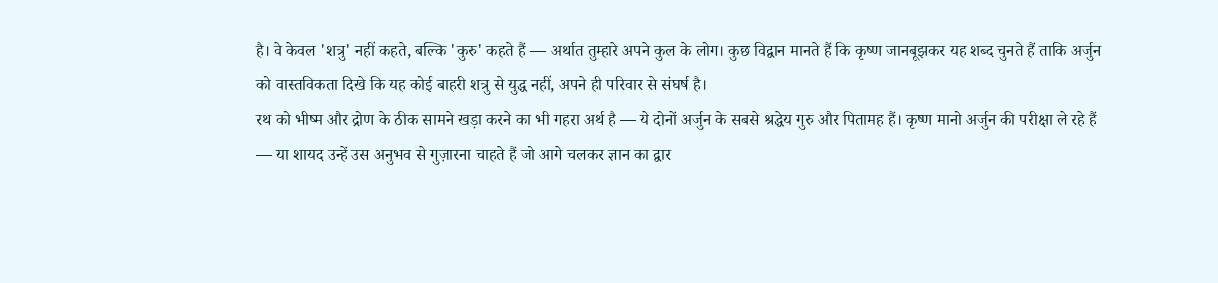है। वे केवल 'शत्रु' नहीं कहते, बल्कि 'कुरु' कहते हैं — अर्थात तुम्हारे अपने कुल के लोग। कुछ विद्वान मानते हैं कि कृष्ण जानबूझकर यह शब्द चुनते हैं ताकि अर्जुन को वास्तविकता दिखे कि यह कोई बाहरी शत्रु से युद्ध नहीं, अपने ही परिवार से संघर्ष है।
रथ को भीष्म और द्रोण के ठीक सामने खड़ा करने का भी गहरा अर्थ है — ये दोनों अर्जुन के सबसे श्रद्धेय गुरु और पितामह हैं। कृष्ण मानो अर्जुन की परीक्षा ले रहे हैं — या शायद उन्हें उस अनुभव से गुज़ारना चाहते हैं जो आगे चलकर ज्ञान का द्वार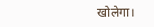खोलेगा।